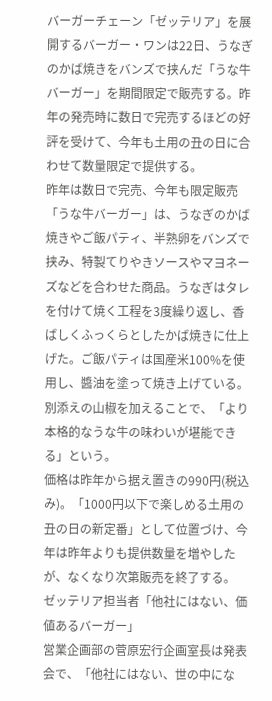バーガーチェーン「ゼッテリア」を展開するバーガー・ワンは22日、うなぎのかば焼きをバンズで挟んだ「うな牛バーガー」を期間限定で販売する。昨年の発売時に数日で完売するほどの好評を受けて、今年も土用の丑の日に合わせて数量限定で提供する。
昨年は数日で完売、今年も限定販売
「うな牛バーガー」は、うなぎのかば焼きやご飯パティ、半熟卵をバンズで挟み、特製てりやきソースやマヨネーズなどを合わせた商品。うなぎはタレを付けて焼く工程を3度繰り返し、香ばしくふっくらとしたかば焼きに仕上げた。ご飯パティは国産米100%を使用し、醬油を塗って焼き上げている。別添えの山椒を加えることで、「より本格的なうな牛の味わいが堪能できる」という。
価格は昨年から据え置きの990円(税込み)。「1000円以下で楽しめる土用の丑の日の新定番」として位置づけ、今年は昨年よりも提供数量を増やしたが、なくなり次第販売を終了する。
ゼッテリア担当者「他社にはない、価値あるバーガー」
営業企画部の菅原宏行企画室長は発表会で、「他社にはない、世の中にな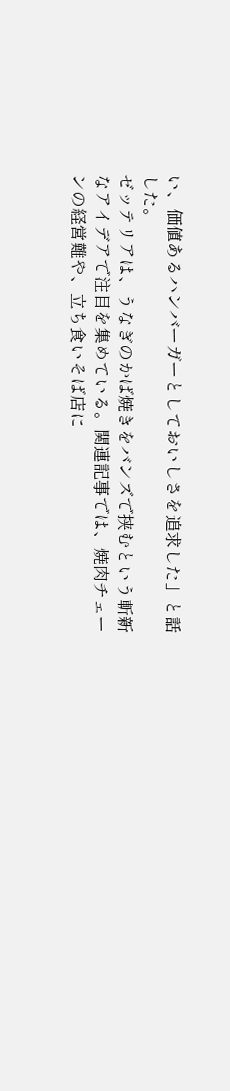い、価値あるハンバーガーとしておいしさを追求した」と話した。
ゼッテリアは、うなぎのかば焼きをバンズで挟むという斬新なアイデアで注目を集めている。関連記事では、焼肉チェーンの経営難や、立ち食いそば店に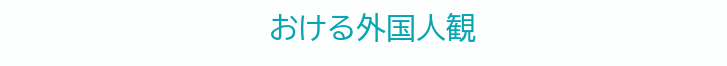おける外国人観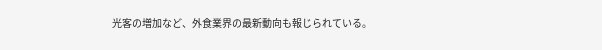光客の増加など、外食業界の最新動向も報じられている。